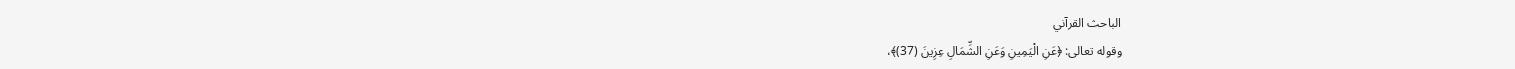الباحث القرآني
وقوله تعالى: ﴿عَنِ الْيَمِينِ وَعَنِ الشِّمَالِ عِزِينَ (37)﴾،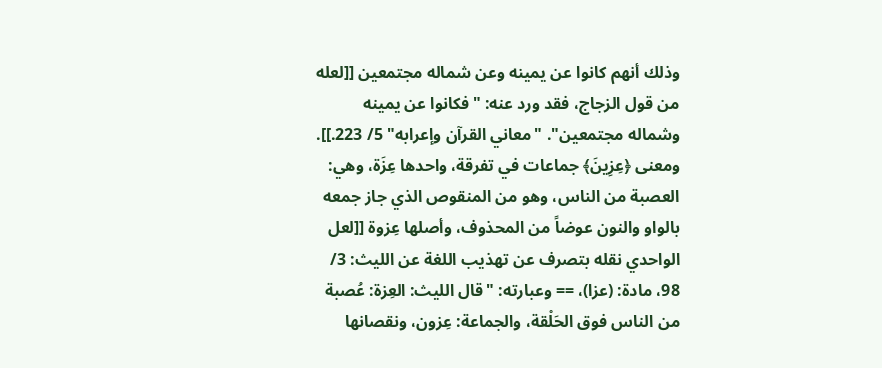وذلك أنهم كانوا عن يمينه وعن شماله مجتمعين [[لعله من قول الزجاج، فقد ورد عنه: "فكانوا عن يمينه وشماله مجتمعين". "معاني القرآن وإعرابه" 5/ 223.]]. ومعنى ﴿عِزِينَ﴾ جماعات في تفرقة، واحدها عِزَة، وهي: العصبة من الناس، وهو من المنقوص الذي جاز جمعه بالواو والنون عوضاً من المحذوف، وأصلها عِزوة [[لعل الواحدي نقله بتصرف عن تهذيب اللغة عن الليث: 3/ 98، مادة: (عزا)، == وعبارته: "قال الليث: العِزة: عُصبة من الناس فوق الحَلْقة، والجماعة: عِزون، ونقصانها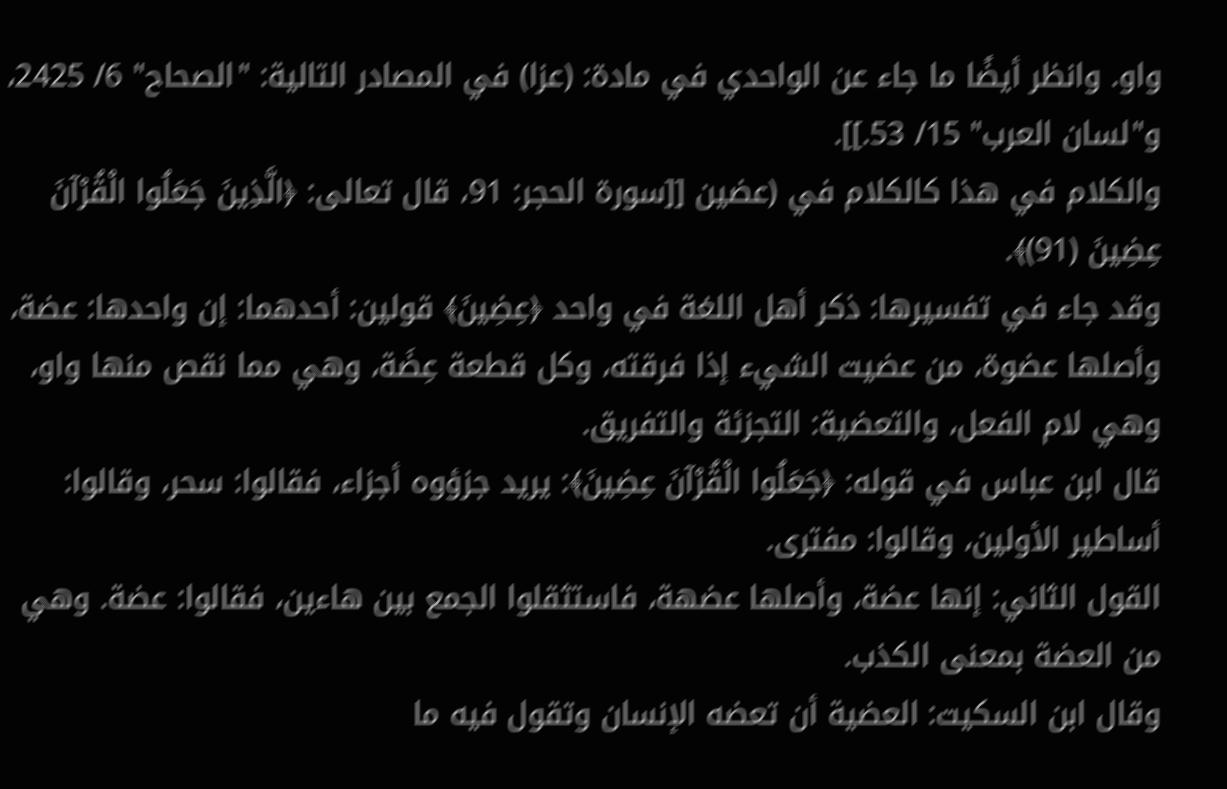واو. وانظر أيضًا ما جاء عن الواحدي في مادة: (عزا) في المصادر التالية: "الصحاح" 6/ 2425، و"لسان العرب" 15/ 53.]].
والكلام في هذا كالكلام في (عضين [[سورة الحجر: 91، قال تعالى: ﴿الَّذِينَ جَعَلُوا الْقُرْآنَ عِضِينَ (91)﴾.
وقد جاء في تفسيرها: ذكر أهل اللغة في واحد ﴿عِضِينَ﴾ قولين: أحدهما: إن واحدها: عضة، وأصلها عضوة، من عضيت الشيء إذا فرقته، وكل قطعة عِضَة، وهي مما نقص منها واو، وهي لام الفعل، والتعضية: التجزئة والتفريق.
قال ابن عباس في قوله: ﴿جَعَلُوا الْقُرْآنَ عِضِينَ﴾: يريد جزؤوه أجزاء، فقالوا: سحر، وقالوا: أساطير الأولين، وقالوا: مفترى.
القول الثاني: إنها عضة، وأصلها عضهة، فاستثقلوا الجمع بين هاءين، فقالوا: عضة. وهي من العضة بمعنى الكذب.
وقال ابن السكيت: العضية أن تعضه الإنسان وتقول فيه ما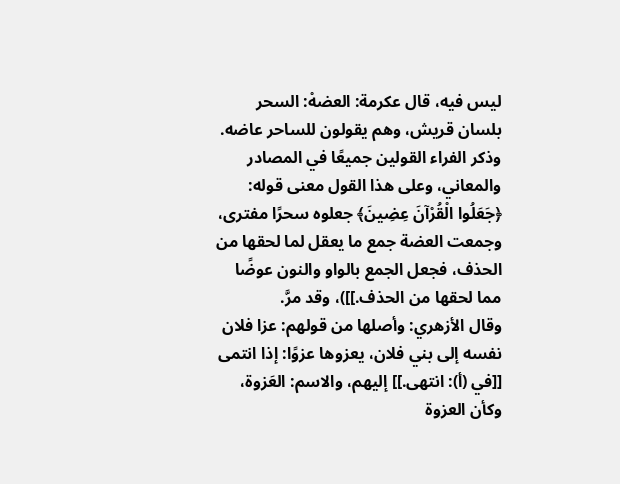ليس فيه، قال عكرمة: العضهْ: السحر بلسان قريش، وهم يقولون للساحر عاضه. وذكر الفراء القولين جميعًا في المصادر والمعاني، وعلى هذا القول معنى قوله: ﴿جَعَلُوا الْقُرْآنَ عِضِينَ﴾ جعلوه سحرًا مفترى، وجمعت العضة جمع ما يعقل لما لحقها من الحذف، فجعل الجمع بالواو والنون عوضًا مما لحقها من الحذف.]])، وقد مرَّ.
وقال الأزهري: وأصلها من قولهم: عزا فلان نفسه إلى بني فلان، يعزوها عزوًا: إذا انتمى [[في (أ): انتهى.]] إليهم، والاسم: العَزوة، وكأن العزوة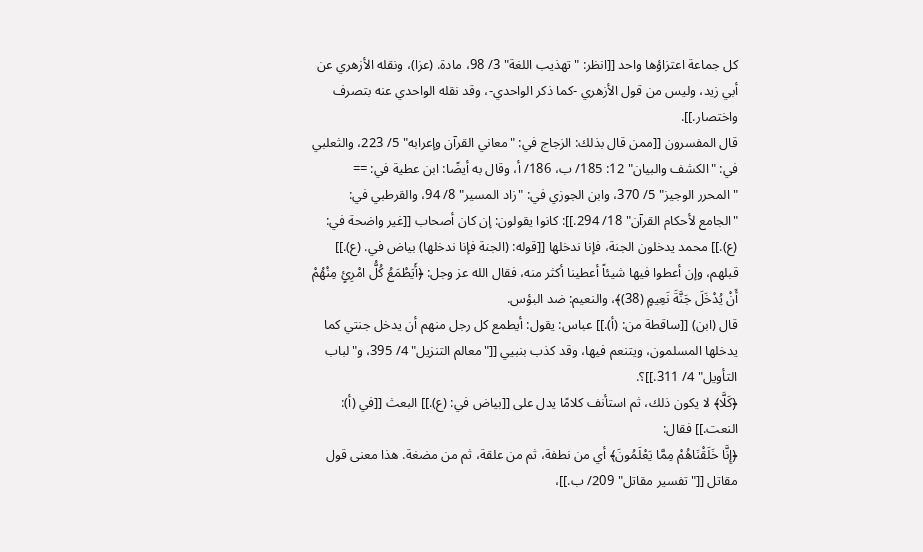كل جماعة اعتزاؤها واحد [[انظر: "تهذيب اللغة" 3/ 98، مادة. (عزا)، ونقله الأزهري عن أبي زيد، وليس من قول الأزهري -كما ذكر الواحدي-، وقد نقله الواحدي عنه بتصرف واختصار.]].
قال المفسرون [[ممن قال بذلك: الزجاج في: "معاني القرآن وإعرابه" 5/ 223، والثعلبي في: "الكشف والبيان" 12: 185/ ب، 186/ أ، وقال به أيضًا: ابن عطية في: == "المحرر الوجيز" 5/ 370، وابن الجوزي في: "زاد المسير" 8/ 94، والقرطبي في: "الجامع لأحكام القرآن" 18/ 294.]]: كانوا يقولون: إن كان أصحاب [[غير واضحة في: (ع).]] محمد يدخلون الجنة، فإنا ندخلها [[قوله: (الجنة فإنا ندخلها) بياض في. (ع).]] قبلهم، وإن أعطوا فيها شيئاً أعطينا أكثر منه، فقال الله عز وجل: ﴿أَيَطْمَعُ كُلُّ امْرِئٍ مِنْهُمْ أَنْ يُدْخَلَ جَنَّةَ نَعِيمٍ (38)﴾، والنعيم: ضد البؤس.
قال (ابن) [[ساقطة من: (أ).]] عباس: يقول: أيطمع كل رجل منهم أن يدخل جنتي كما يدخلها المسلمون، ويتنعم فيها، وقد كذب بنبيي [["معالم التنزيل" 4/ 395، و"لباب التأويل" 4/ 311.]]؟.
﴿كَلَّا﴾ لا يكون ذلك، ثم استأنف كلامًا يدل على [[بياض في: (ع).]] البعث [[في (أ): النعت.]] فقال:
﴿إِنَّا خَلَقْنَاهُمْ مِمَّا يَعْلَمُونَ﴾ أي من نطفة، ثم من علقة، ثم من مضغة. هذا معنى قول مقاتل [["تفسير مقاتل" 209/ ب.]]،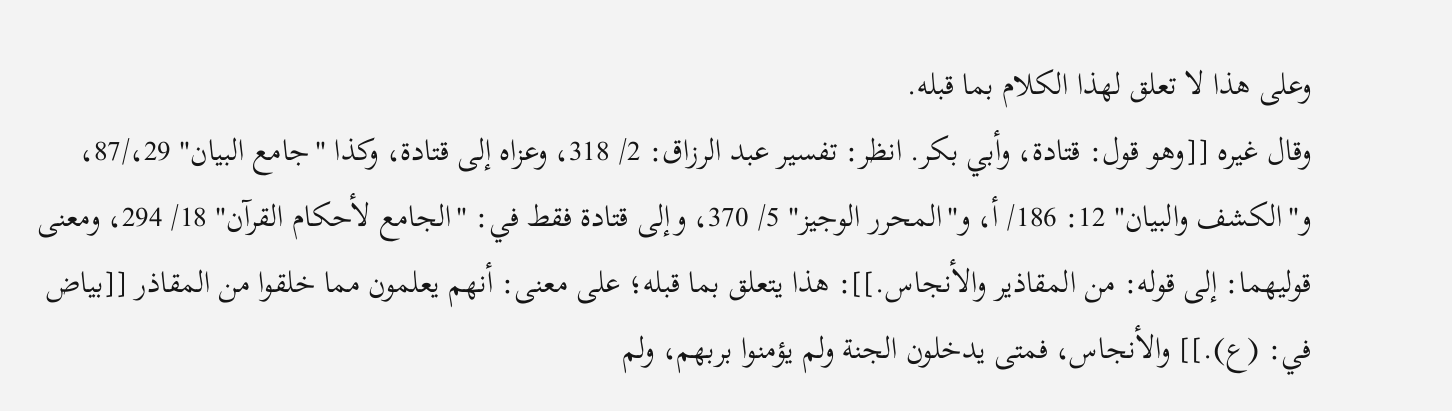وعلى هذا لا تعلق لهذا الكلام بما قبله.
وقال غيره [[وهو قول: قتادة، وأبي بكر. انظر: تفسير عبد الرزاق: 2/ 318، وعزاه إلى قتادة، وكذا "جامع البيان" 29،/87، و"الكشف والبيان" 12: 186/ أ، و"المحرر الوجيز" 5/ 370، وإلى قتادة فقط في: "الجامع لأحكام القرآن" 18/ 294، ومعنى قوليهما: إلى قوله: من المقاذير والأنجاس.]]: هذا يتعلق بما قبله؛ على معنى: أنهم يعلمون مما خلقوا من المقاذر [[بياض في: (ع).]] والأنجاس، فمتى يدخلون الجنة ولم يؤمنوا بربهم، ولم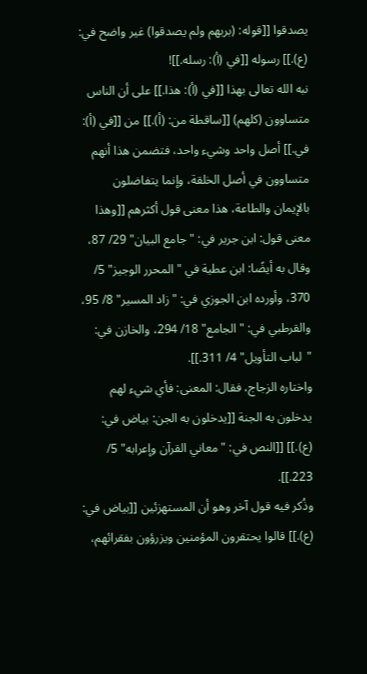يصدقوا [[قوله: (بربهم ولم يصدقوا) غير واضح في: (ع).]] رسوله [[في (أ): رسله.]]!
نبه الله تعالى بهذا [[في (أ): هذا.]] على أن الناس متساوون (كلهم) [[ساقطة من: (أ).]] من [[في (أ): في.]] أصل واحد وشيء واحد، فتضمن هذا أنهم متساوون في أصل الخلقة، وإنما يتفاضلون بالإيمان والطاعة، هذا معنى قول أكثرهم [[وهذا معنى قول: ابن جرير في: "جامع البيان" 29/ 87، وقال به أيضًا: ابن عطية في "المحرر الوجيز" 5/ 370، وأورده ابن الجوزي في: "زاد المسير" 8/ 95، والقرطبي في: "الجامع" 18/ 294، والخازن في: "لباب التأويل" 4/ 311.]].
واختاره الزجاج، فقال: المعنى: فأي شيء لهم يدخلون به الجنة [[يدخلون به الجن: بياض في: (ع).]] [[النص في: "معاني القرآن وإعرابه" 5/ 223.]].
وذُكر فيه قول آخر وهو أن المستهزئين [[بياض في: (ع).]] قالوا يحتقرون المؤمنين ويزرؤون بفقرائهم،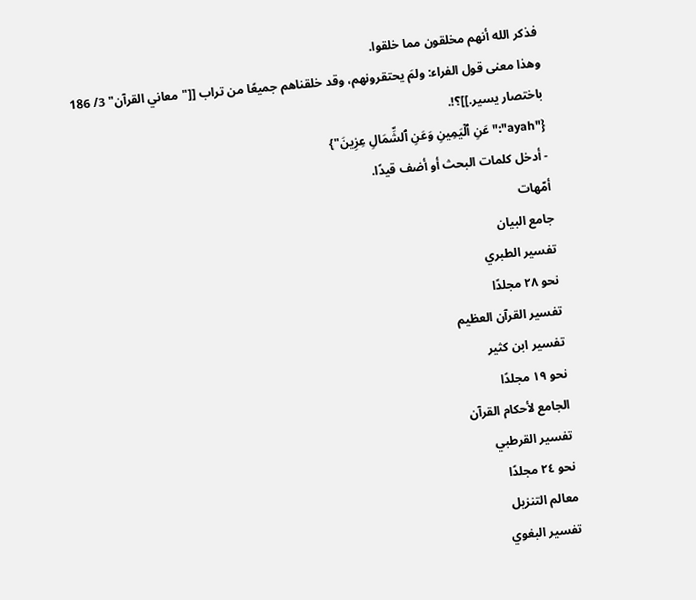فذكر الله أنهم مخلقون مما خلقوا.
وهذا معنى قول الفراء: ولمَ يحتقرونهم، وقد خلقناهم جميعًا من تراب [["معاني القرآن" 3/ 186 باختصار يسير.]]؟!.
{"ayah":"عَنِ ٱلۡیَمِینِ وَعَنِ ٱلشِّمَالِ عِزِینَ"}
- أدخل كلمات البحث أو أضف قيدًا.
أمّهات
جامع البيان
تفسير الطبري
نحو ٢٨ مجلدًا
تفسير القرآن العظيم
تفسير ابن كثير
نحو ١٩ مجلدًا
الجامع لأحكام القرآن
تفسير القرطبي
نحو ٢٤ مجلدًا
معالم التنزيل
تفسير البغوي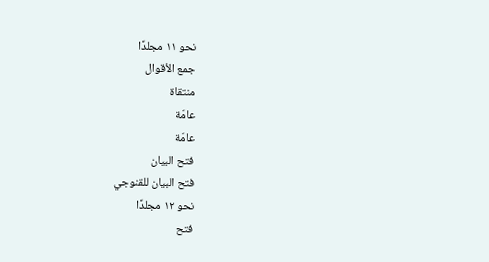نحو ١١ مجلدًا
جمع الأقوال
منتقاة
عامّة
عامّة
فتح البيان
فتح البيان للقنوجي
نحو ١٢ مجلدًا
فتح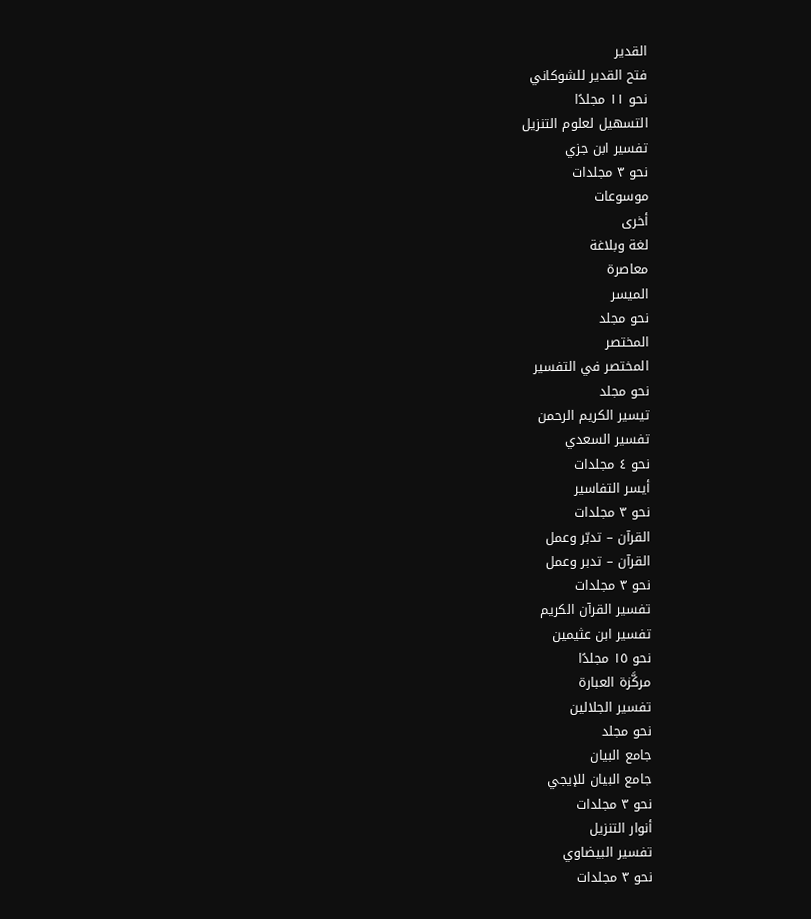القدير
فتح القدير للشوكاني
نحو ١١ مجلدًا
التسهيل لعلوم التنزيل
تفسير ابن جزي
نحو ٣ مجلدات
موسوعات
أخرى
لغة وبلاغة
معاصرة
الميسر
نحو مجلد
المختصر
المختصر في التفسير
نحو مجلد
تيسير الكريم الرحمن
تفسير السعدي
نحو ٤ مجلدات
أيسر التفاسير
نحو ٣ مجلدات
القرآن – تدبّر وعمل
القرآن – تدبر وعمل
نحو ٣ مجلدات
تفسير القرآن الكريم
تفسير ابن عثيمين
نحو ١٥ مجلدًا
مركَّزة العبارة
تفسير الجلالين
نحو مجلد
جامع البيان
جامع البيان للإيجي
نحو ٣ مجلدات
أنوار التنزيل
تفسير البيضاوي
نحو ٣ مجلدات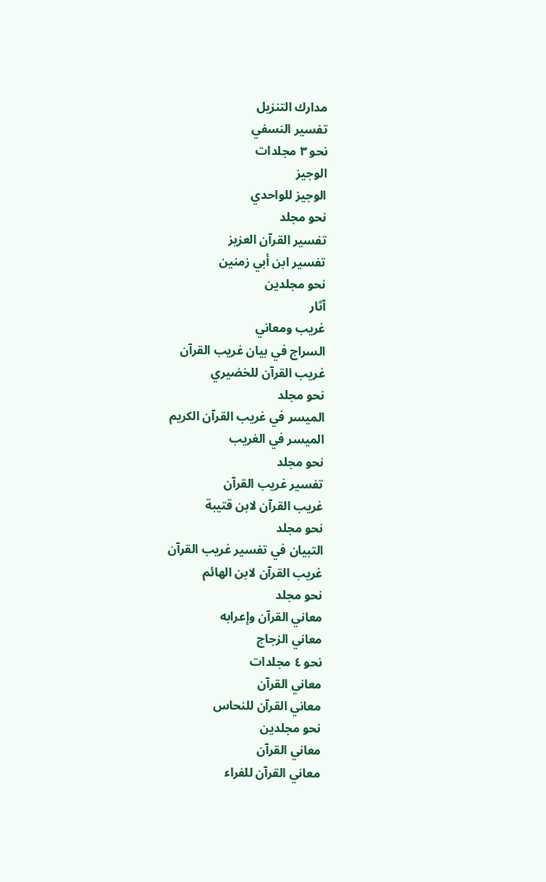مدارك التنزيل
تفسير النسفي
نحو ٣ مجلدات
الوجيز
الوجيز للواحدي
نحو مجلد
تفسير القرآن العزيز
تفسير ابن أبي زمنين
نحو مجلدين
آثار
غريب ومعاني
السراج في بيان غريب القرآن
غريب القرآن للخضيري
نحو مجلد
الميسر في غريب القرآن الكريم
الميسر في الغريب
نحو مجلد
تفسير غريب القرآن
غريب القرآن لابن قتيبة
نحو مجلد
التبيان في تفسير غريب القرآن
غريب القرآن لابن الهائم
نحو مجلد
معاني القرآن وإعرابه
معاني الزجاج
نحو ٤ مجلدات
معاني القرآن
معاني القرآن للنحاس
نحو مجلدين
معاني القرآن
معاني القرآن للفراء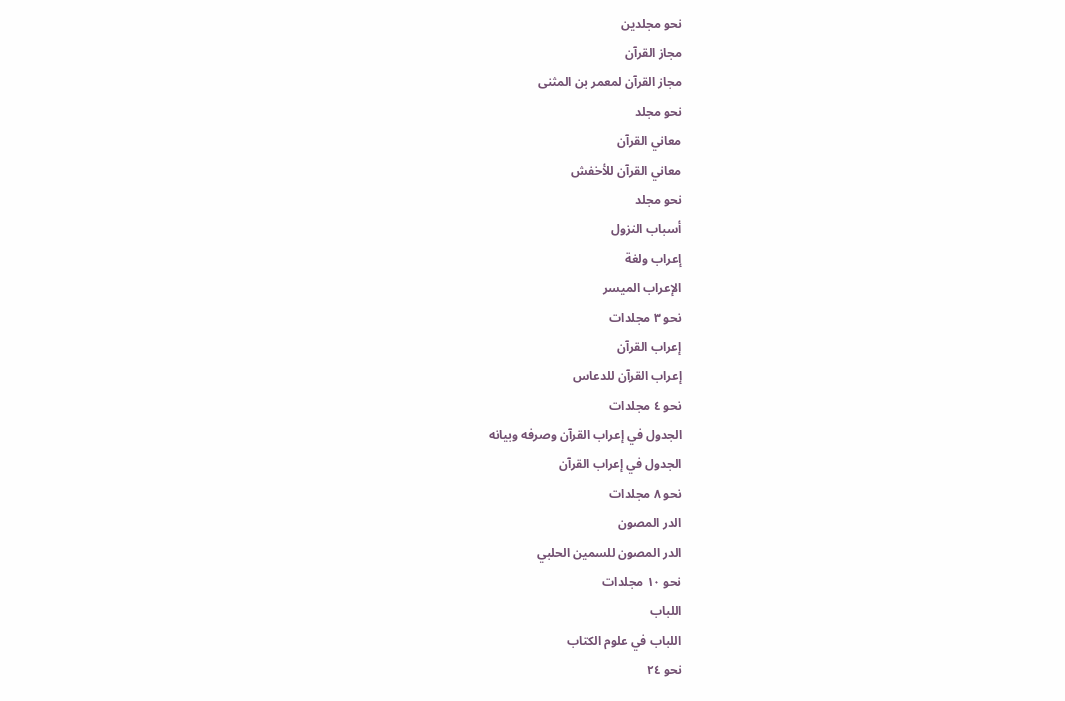نحو مجلدين
مجاز القرآن
مجاز القرآن لمعمر بن المثنى
نحو مجلد
معاني القرآن
معاني القرآن للأخفش
نحو مجلد
أسباب النزول
إعراب ولغة
الإعراب الميسر
نحو ٣ مجلدات
إعراب القرآن
إعراب القرآن للدعاس
نحو ٤ مجلدات
الجدول في إعراب القرآن وصرفه وبيانه
الجدول في إعراب القرآن
نحو ٨ مجلدات
الدر المصون
الدر المصون للسمين الحلبي
نحو ١٠ مجلدات
اللباب
اللباب في علوم الكتاب
نحو ٢٤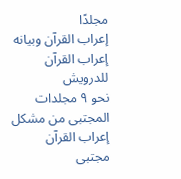مجلدًا
إعراب القرآن وبيانه
إعراب القرآن للدرويش
نحو ٩ مجلدات
المجتبى من مشكل إعراب القرآن
مجتبى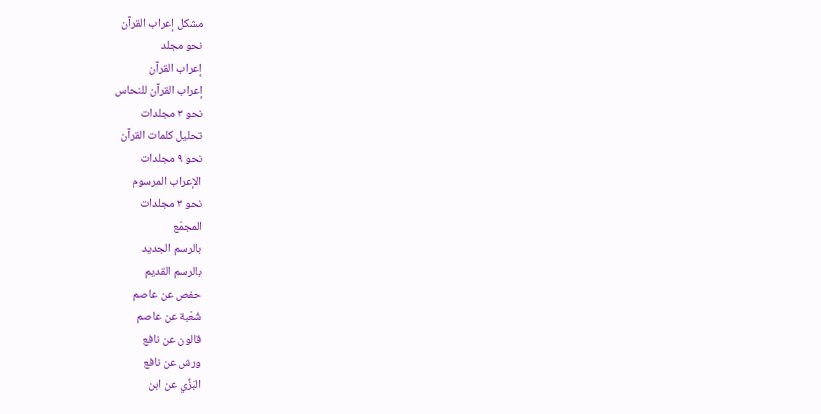مشكل إعراب القرآن
نحو مجلد
إعراب القرآن
إعراب القرآن للنحاس
نحو ٣ مجلدات
تحليل كلمات القرآن
نحو ٩ مجلدات
الإعراب المرسوم
نحو ٣ مجلدات
المجمّع
بالرسم الجديد
بالرسم القديم
حفص عن عاصم
شُعْبة عن عاصم
قالون عن نافع
ورش عن نافع
البَزِّي عن ابن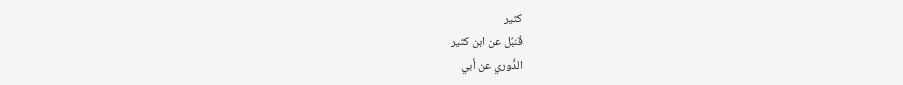كثير
قُنبُل عن ابن كثير
الدُّوري عن أبي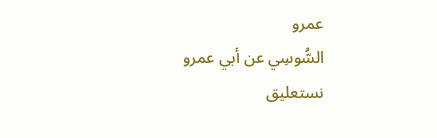عمرو
السُّوسِي عن أبي عمرو
نستعليق